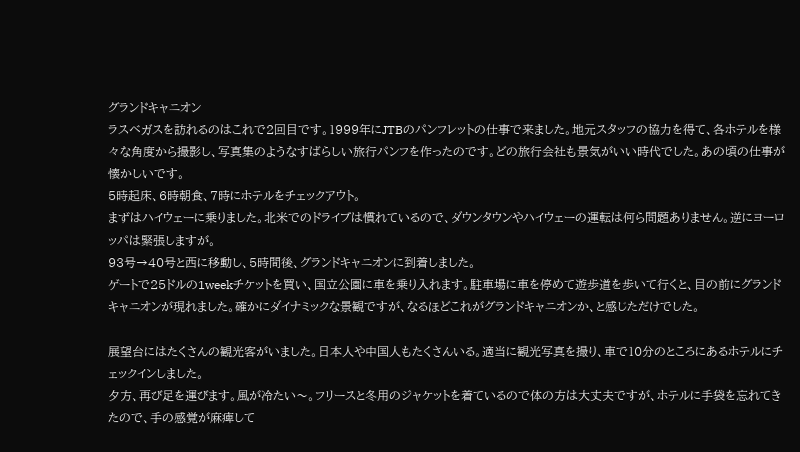グランドキャニオン
ラスベガスを訪れるのはこれで2回目です。1999年にJTBのパンフレットの仕事で来ました。地元スタッフの協力を得て、各ホテルを様々な角度から撮影し、写真集のようなすばらしい旅行パンフを作ったのです。どの旅行会社も景気がいい時代でした。あの頃の仕事が懐かしいです。
5時起床、6時朝食、7時にホテルをチェックアウト。
まずはハイウェーに乗りました。北米でのドライブは慣れているので、ダウンタウンやハイウェーの運転は何ら問題ありません。逆にヨーロッパは緊張しますが。
93号→40号と西に移動し、5時間後、グランドキャニオンに到着しました。
ゲートで25ドルの1weekチケットを買い、国立公園に車を乗り入れます。駐車場に車を停めて遊歩道を歩いて行くと、目の前にグランドキャニオンが現れました。確かにダイナミックな景観ですが、なるほどこれがグランドキャニオンか、と感じただけでした。

展望台にはたくさんの観光客がいました。日本人や中国人もたくさんいる。適当に観光写真を撮り、車で10分のところにあるホテルにチェックインしました。
夕方、再び足を運びます。風が冷たい〜。フリースと冬用のジャケットを着ているので体の方は大丈夫ですが、ホテルに手袋を忘れてきたので、手の感覚が麻痺して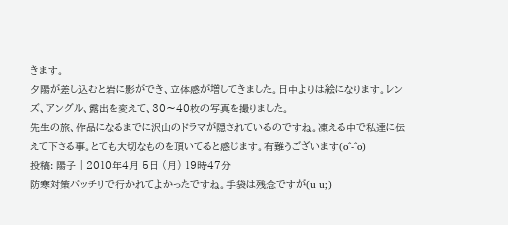きます。
夕陽が差し込むと岩に影ができ、立体感が増してきました。日中よりは絵になります。レンズ、アングル、露出を変えて、30〜40枚の写真を撮りました。
先生の旅、作品になるまでに沢山のドラマが隠されているのですね。凍える中で私達に伝えて下さる事。とても大切なものを頂いてると感じます。有難うございます(o^-^o)
投稿: 陽子 | 2010年4月 5日 (月) 19時47分
防寒対策バッチリで行かれてよかったですね。手袋は残念ですが(u u;)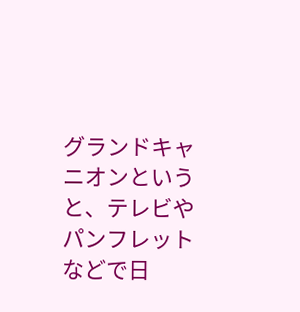グランドキャニオンというと、テレビやパンフレットなどで日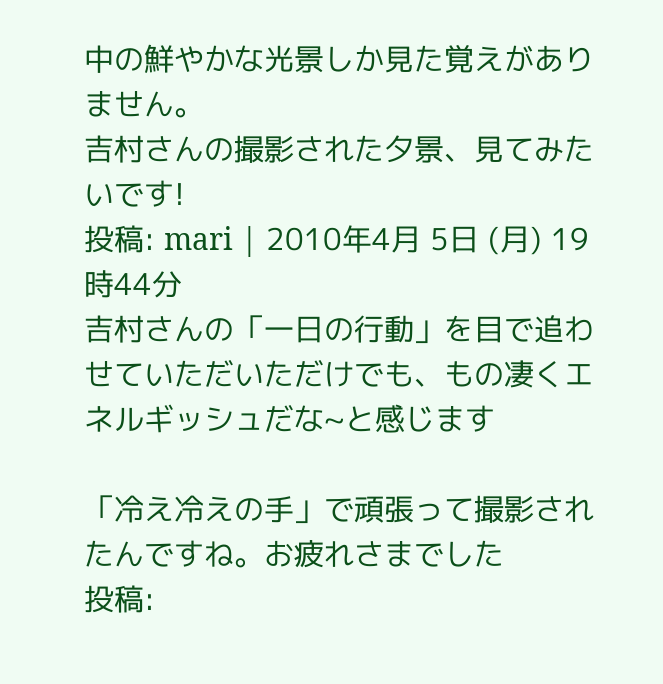中の鮮やかな光景しか見た覚えがありません。
吉村さんの撮影された夕景、見てみたいです!
投稿: mari | 2010年4月 5日 (月) 19時44分
吉村さんの「一日の行動」を目で追わせていただいただけでも、もの凄くエネルギッシュだな~と感じます

「冷え冷えの手」で頑張って撮影されたんですね。お疲れさまでした
投稿: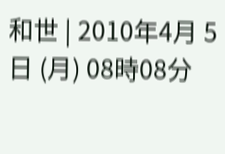和世 | 2010年4月 5日 (月) 08時08分